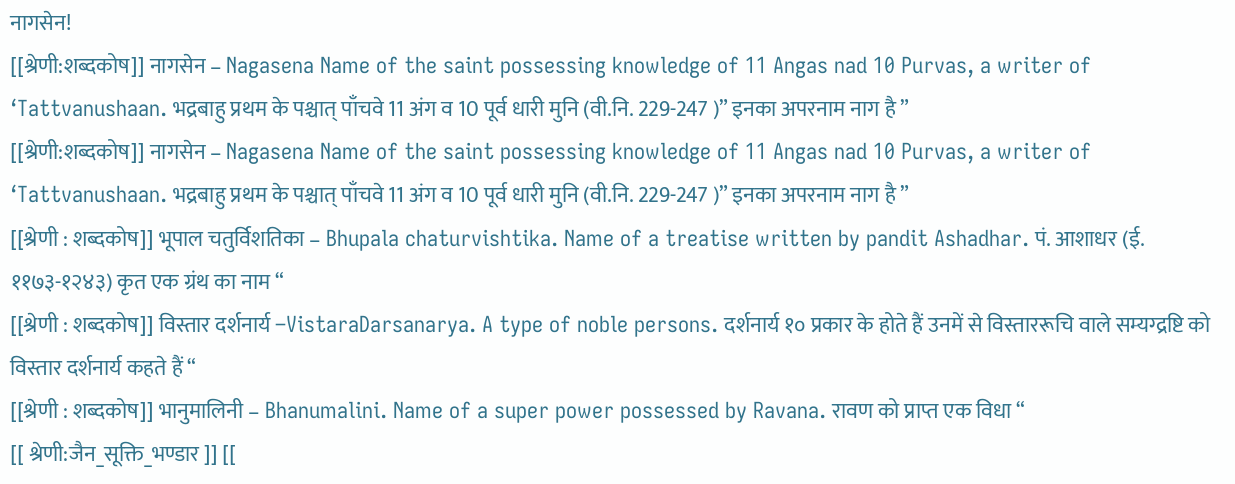नागसेन!
[[श्रेणी:शब्दकोष]] नागसेन – Nagasena Name of the saint possessing knowledge of 11 Angas nad 10 Purvas, a writer of ‘Tattvanushaan. भद्रबाहु प्रथम के पश्चात् पाँचवे 11 अंग व 10 पूर्व धारी मुनि (वी.नि. 229-247 )” इनका अपरनाम नाग है ”
[[श्रेणी:शब्दकोष]] नागसेन – Nagasena Name of the saint possessing knowledge of 11 Angas nad 10 Purvas, a writer of ‘Tattvanushaan. भद्रबाहु प्रथम के पश्चात् पाँचवे 11 अंग व 10 पूर्व धारी मुनि (वी.नि. 229-247 )” इनका अपरनाम नाग है ”
[[श्रेणी : शब्दकोष]] भूपाल चतुर्विशतिका – Bhupala chaturvishtika. Name of a treatise written by pandit Ashadhar. पं. आशाधर (ई. ११७३-१२४३) कृत एक ग्रंथ का नाम “
[[श्रेणी : शब्दकोष]] विस्तार दर्शनार्य –VistaraDarsanarya. A type of noble persons. दर्शनार्य १० प्रकार के होते हैं उनमें से विस्ताररूचि वाले सम्यग्द्रष्टि को विस्तार दर्शनार्य कहते हैं “
[[श्रेणी : शब्दकोष]] भानुमालिनी – Bhanumalini. Name of a super power possessed by Ravana. रावण को प्राप्त एक विधा “
[[ श्रेणी:जैन_सूक्ति_भण्डार ]] [[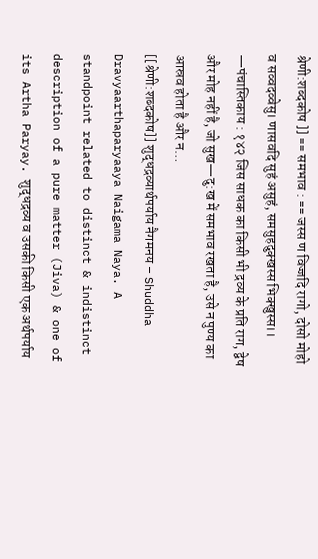श्रेणी:शब्दकोष ]] == समभाव : == जस्स ण विज्जदि रागो, दोसो मोहो व सव्वदव्वेसु। णासवदि सुहं असुहं, समसुहदुक्खस्स भिक्खुस्स।। —पंचास्तिकाय : १४२ जिस साधक का किसी भी द्रव्य के प्रति राग, द्वेष और मोह नहीं है, जो सुख—दु:ख में समभाव रखता है, उसे न पुण्य का आस्रव होता है और न…
[[श्रेणी:शब्दकोष]] शुद्धद्रव्यार्थपर्याय नैगमनय – Shuddha Dravyaarthaparyaaya Naigama Naya. A standpoint related to distinct & indistinct description of a pure matter (Jiva) & one of its Artha Paryay. शुद्धद्रव्य व उसकी किसी एक अर्थपर्याय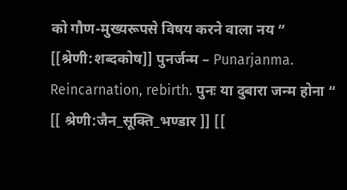को गौण-मुख्यरूपसे विषय करने वाला नय “
[[श्रेणी:शब्दकोष]] पुनर्जन्म – Punarjanma. Reincarnation, rebirth. पुनः या दुबारा जन्म होना “
[[ श्रेणी:जैन_सूक्ति_भण्डार ]] [[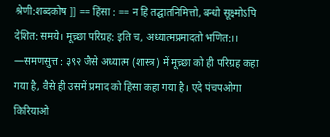श्रेणी:शब्दकोष ]] == हिंसा : == न हि तद्घातनिमित्तो, बन्धो सूक्ष्मोऽपि देशित: समये। मूच्र्छा परिग्रह: इति च, अध्यात्मप्रमादतो भणित:।। —समणसुत्त : ३९२ जैसे अध्यात्म (शास्त्र) में मूच्र्छा को ही परिग्रह कहा गया है, वैसे ही उसमें प्रमाद को हिंसा कहा गया है। एदे पंचपओगा किरियाओ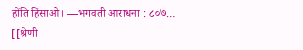होंति हिंसाओ। —भगवती आराधना : ८०७…
[[श्रेणी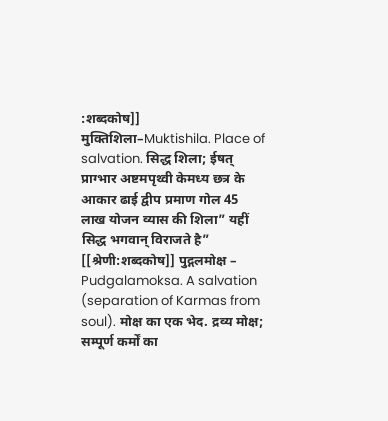:शब्दकोष]] मुक्तिशिला–Muktishila. Place of salvation. सिद्ध शिला; ईषत् प्राग्भार अष्टमपृथ्वी केमध्य छत्र के आकार ढाई द्वीप प्रमाण गोल 45 लाख योजन व्यास की शिला” यहीं सिद्ध भगवान् विराजते है”
[[श्रेणी:शब्दकोष]] पुद्गलमोक्ष – Pudgalamoksa. A salvation (separation of Karmas from soul). मोक्ष का एक भेद. द्रव्य मोक्ष; सम्पूर्ण कर्मों का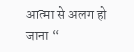आत्मा से अलग हो जाना “